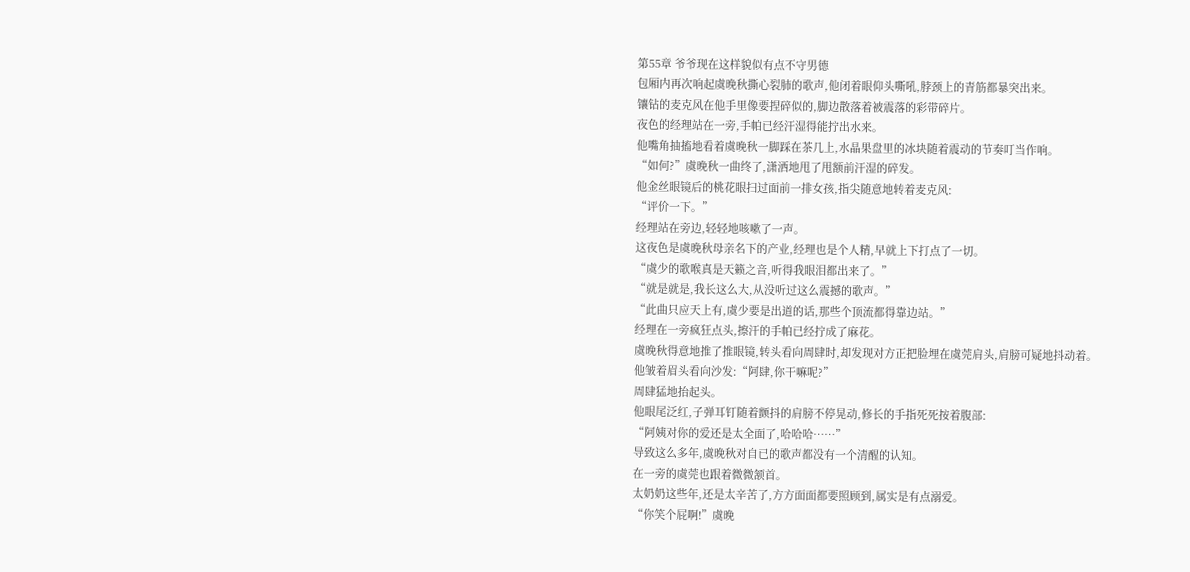第55章 爷爷现在这样貌似有点不守男德
包厢内再次响起虞晚秋撕心裂肺的歌声,他闭着眼仰头嘶吼,脖颈上的青筋都暴突出来。
镶钻的麦克风在他手里像要捏碎似的,脚边散落着被震落的彩带碎片。
夜色的经理站在一旁,手帕已经汗湿得能拧出水来。
他嘴角抽搐地看着虞晚秋一脚踩在茶几上,水晶果盘里的冰块随着震动的节奏叮当作响。
“如何?”虞晚秋一曲终了,潇洒地甩了甩额前汗湿的碎发。
他金丝眼镜后的桃花眼扫过面前一排女孩,指尖随意地转着麦克风:
“评价一下。”
经理站在旁边,轻轻地咳嗽了一声。
这夜色是虞晚秋母亲名下的产业,经理也是个人精,早就上下打点了一切。
“虞少的歌喉真是天籁之音,听得我眼泪都出来了。”
“就是就是,我长这么大,从没听过这么震撼的歌声。”
“此曲只应天上有,虞少要是出道的话,那些个顶流都得靠边站。”
经理在一旁疯狂点头,擦汗的手帕已经拧成了麻花。
虞晚秋得意地推了推眼镜,转头看向周肆时,却发现对方正把脸埋在虞莞肩头,肩膀可疑地抖动着。
他皱着眉头看向沙发:“阿肆,你干嘛呢?”
周肆猛地抬起头。
他眼尾泛红,子弹耳钉随着颤抖的肩膀不停晃动,修长的手指死死按着腹部:
“阿姨对你的爱还是太全面了,哈哈哈……”
导致这么多年,虞晚秋对自已的歌声都没有一个清醒的认知。
在一旁的虞莞也跟着微微颔首。
太奶奶这些年,还是太辛苦了,方方面面都要照顾到,属实是有点溺爱。
“你笑个屁啊!”虞晚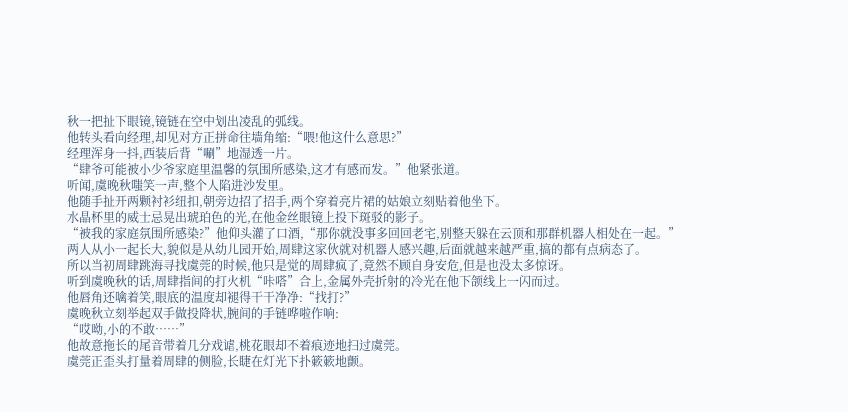秋一把扯下眼镜,镜链在空中划出凌乱的弧线。
他转头看向经理,却见对方正拼命往墙角缩:“喂!他这什么意思?”
经理浑身一抖,西装后背“唰”地湿透一片。
“肆爷可能被小少爷家庭里温馨的氛围所感染,这才有感而发。”他紧张道。
听闻,虞晚秋嗤笑一声,整个人陷进沙发里。
他随手扯开两颗衬衫纽扣,朝旁边招了招手,两个穿着亮片裙的姑娘立刻贴着他坐下。
水晶杯里的威士忌晃出琥珀色的光,在他金丝眼镜上投下斑驳的影子。
“被我的家庭氛围所感染?”他仰头灌了口酒,“那你就没事多回回老宅,别整天躲在云顶和那群机器人相处在一起。”
两人从小一起长大,貌似是从幼儿园开始,周肆这家伙就对机器人感兴趣,后面就越来越严重,搞的都有点病态了。
所以当初周肆跳海寻找虞莞的时候,他只是觉的周肆疯了,竟然不顾自身安危,但是也没太多惊讶。
听到虞晚秋的话,周肆指间的打火机“咔嗒”合上,金属外壳折射的冷光在他下颌线上一闪而过。
他唇角还噙着笑,眼底的温度却褪得干干净净:“找打?”
虞晚秋立刻举起双手做投降状,腕间的手链哗啦作响:
“哎呦,小的不敢……”
他故意拖长的尾音带着几分戏谑,桃花眼却不着痕迹地扫过虞莞。
虞莞正歪头打量着周肆的侧脸,长睫在灯光下扑簌簌地颤。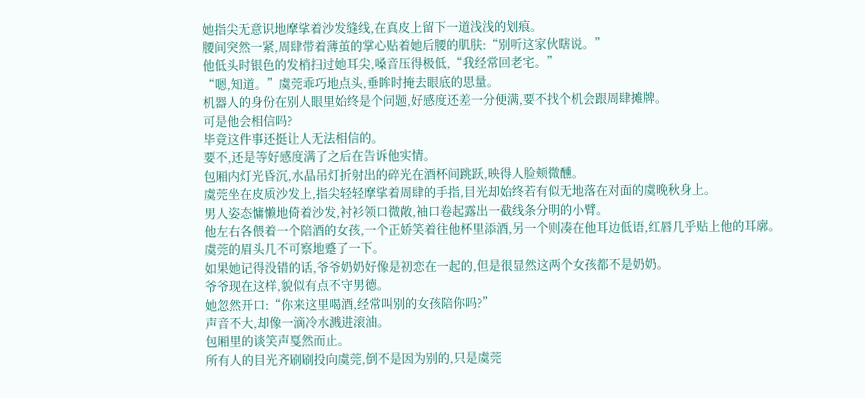她指尖无意识地摩挲着沙发缝线,在真皮上留下一道浅浅的划痕。
腰间突然一紧,周肆带着薄茧的掌心贴着她后腰的肌肤:“别听这家伙瞎说。”
他低头时银色的发梢扫过她耳尖,嗓音压得极低,“我经常回老宅。”
“嗯,知道。”虞莞乖巧地点头,垂眸时掩去眼底的思量。
机器人的身份在别人眼里始终是个问题,好感度还差一分便满,要不找个机会跟周肆摊牌。
可是他会相信吗?
毕竟这件事还挺让人无法相信的。
要不,还是等好感度满了之后在告诉他实情。
包厢内灯光昏沉,水晶吊灯折射出的碎光在酒杯间跳跃,映得人脸颊微醺。
虞莞坐在皮质沙发上,指尖轻轻摩挲着周肆的手指,目光却始终若有似无地落在对面的虞晚秋身上。
男人姿态慵懒地倚着沙发,衬衫领口微敞,袖口卷起露出一截线条分明的小臂。
他左右各偎着一个陪酒的女孩,一个正娇笑着往他杯里添酒,另一个则凑在他耳边低语,红唇几乎贴上他的耳廓。
虞莞的眉头几不可察地蹙了一下。
如果她记得没错的话,爷爷奶奶好像是初恋在一起的,但是很显然这两个女孩都不是奶奶。
爷爷现在这样,貌似有点不守男德。
她忽然开口:“你来这里喝酒,经常叫别的女孩陪你吗?”
声音不大,却像一滴冷水溅进滚油。
包厢里的谈笑声戛然而止。
所有人的目光齐刷刷投向虞莞,倒不是因为别的,只是虞莞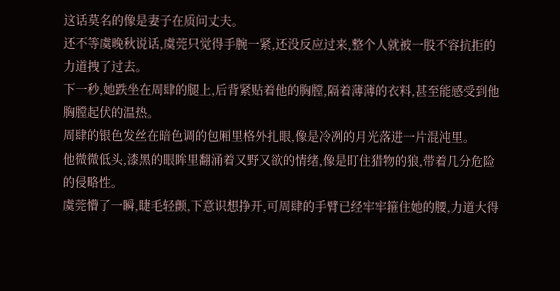这话莫名的像是妻子在质问丈夫。
还不等虞晚秋说话,虞莞只觉得手腕一紧,还没反应过来,整个人就被一股不容抗拒的力道拽了过去。
下一秒,她跌坐在周肆的腿上,后背紧贴着他的胸膛,隔着薄薄的衣料,甚至能感受到他胸膛起伏的温热。
周肆的银色发丝在暗色调的包厢里格外扎眼,像是冷冽的月光落进一片混沌里。
他微微低头,漆黑的眼眸里翻涌着又野又欲的情绪,像是盯住猎物的狼,带着几分危险的侵略性。
虞莞懵了一瞬,睫毛轻颤,下意识想挣开,可周肆的手臂已经牢牢箍住她的腰,力道大得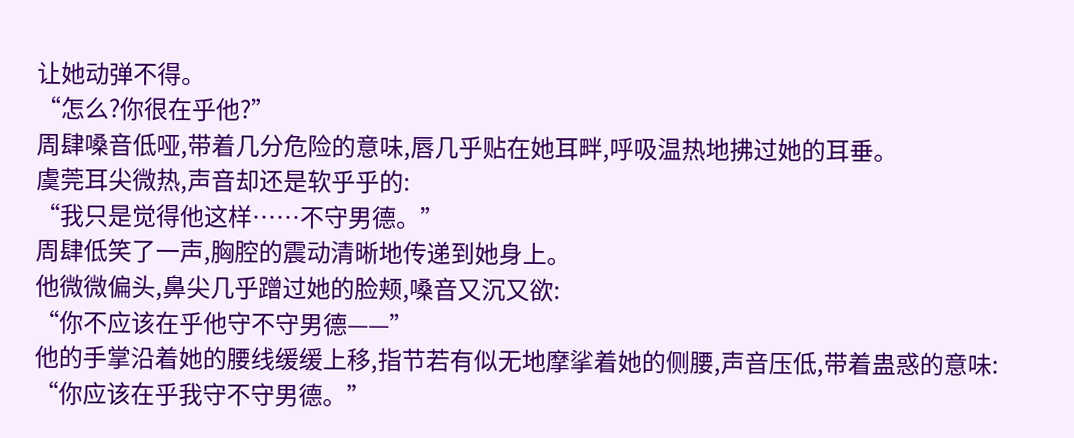让她动弹不得。
“怎么?你很在乎他?”
周肆嗓音低哑,带着几分危险的意味,唇几乎贴在她耳畔,呼吸温热地拂过她的耳垂。
虞莞耳尖微热,声音却还是软乎乎的:
“我只是觉得他这样……不守男德。”
周肆低笑了一声,胸腔的震动清晰地传递到她身上。
他微微偏头,鼻尖几乎蹭过她的脸颊,嗓音又沉又欲:
“你不应该在乎他守不守男德——”
他的手掌沿着她的腰线缓缓上移,指节若有似无地摩挲着她的侧腰,声音压低,带着蛊惑的意味:
“你应该在乎我守不守男德。”